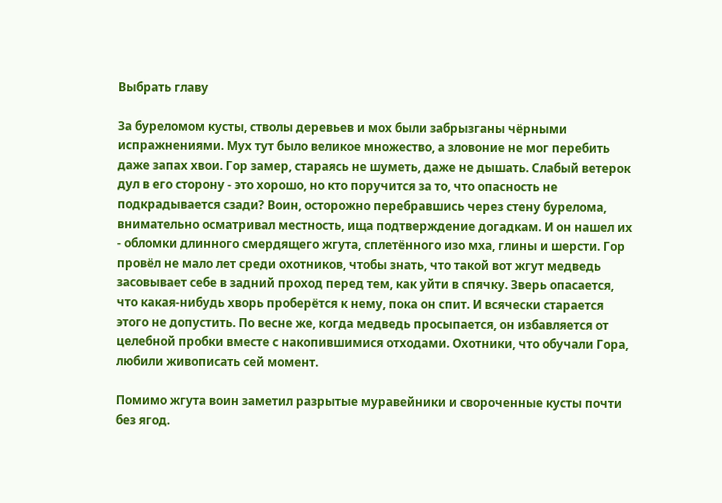Выбрать главу

За буреломом кусты, стволы деревьев и мох были забрызганы чёрными испражнениями. Мух тут было великое множество, а зловоние не мог перебить даже запах хвои. Гор замер, стараясь не шуметь, даже не дышать. Слабый ветерок дул в его сторону - это хорошо, но кто поручится за то, что опасность не подкрадывается сзади? Воин, осторожно перебравшись через стену бурелома, внимательно осматривал местность, ища подтверждение догадкам. И он нашел их - обломки длинного смердящего жгута, сплетённого изо мха, глины и шерсти. Гор провёл не мало лет среди охотников, чтобы знать, что такой вот жгут медведь засовывает себе в задний проход перед тем, как уйти в спячку. Зверь опасается, что какая-нибудь хворь проберётся к нему, пока он спит. И всячески старается этого не допустить. По весне же, когда медведь просыпается, он избавляется от целебной пробки вместе с накопившимися отходами. Охотники, что обучали Гора, любили живописать сей момент.

Помимо жгута воин заметил разрытые муравейники и свороченные кусты почти без ягод.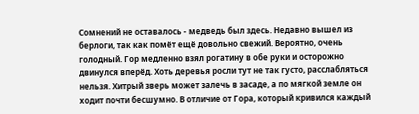Сомнений не оставалось - медведь был здесь. Недавно вышел из берлоги, так как помёт ещё довольно свежий. Вероятно, очень голодный. Гор медленно взял рогатину в обе руки и осторожно двинулся вперёд. Хоть деревья росли тут не так густо, расслабляться нельзя. Хитрый зверь может залечь в засаде, а по мягкой земле он ходит почти бесшумно. В отличие от Гора, который кривился каждый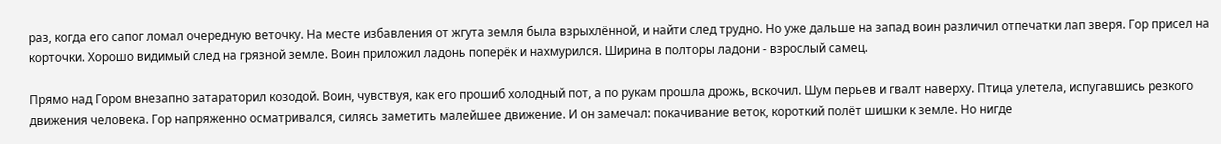раз, когда его сапог ломал очередную веточку. На месте избавления от жгута земля была взрыхлённой, и найти след трудно. Но уже дальше на запад воин различил отпечатки лап зверя. Гор присел на корточки. Хорошо видимый след на грязной земле. Воин приложил ладонь поперёк и нахмурился. Ширина в полторы ладони - взрослый самец.

Прямо над Гором внезапно затараторил козодой. Воин, чувствуя, как его прошиб холодный пот, а по рукам прошла дрожь, вскочил. Шум перьев и гвалт наверху. Птица улетела, испугавшись резкого движения человека. Гор напряженно осматривался, силясь заметить малейшее движение. И он замечал: покачивание веток, короткий полёт шишки к земле. Но нигде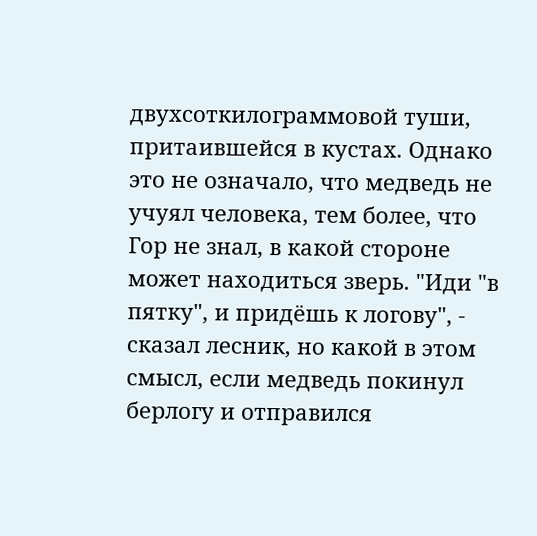двухсоткилограммовой туши, притаившейся в кустах. Однако это не означало, что медведь не учуял человека, тем более, что Гор не знал, в какой стороне может находиться зверь. "Иди "в пятку", и придёшь к логову", - сказал лесник, но какой в этом смысл, если медведь покинул берлогу и отправился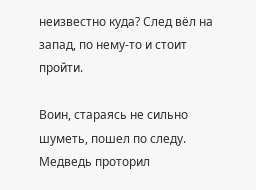неизвестно куда? След вёл на запад, по нему-то и стоит пройти.

Воин, стараясь не сильно шуметь, пошел по следу. Медведь проторил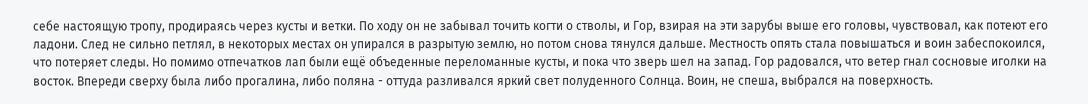себе настоящую тропу, продираясь через кусты и ветки. По ходу он не забывал точить когти о стволы, и Гор, взирая на эти зарубы выше его головы, чувствовал, как потеют его ладони. След не сильно петлял, в некоторых местах он упирался в разрытую землю, но потом снова тянулся дальше. Местность опять стала повышаться и воин забеспокоился, что потеряет следы. Но помимо отпечатков лап были ещё объеденные переломанные кусты, и пока что зверь шел на запад. Гор радовался, что ветер гнал сосновые иголки на восток. Впереди сверху была либо прогалина, либо поляна - оттуда разливался яркий свет полуденного Солнца. Воин, не спеша, выбрался на поверхность.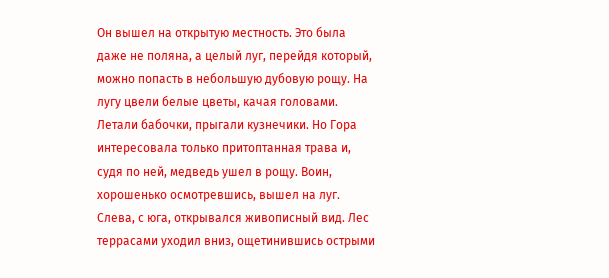Он вышел на открытую местность. Это была даже не поляна, а целый луг, перейдя который, можно попасть в небольшую дубовую рощу. На лугу цвели белые цветы, качая головами. Летали бабочки, прыгали кузнечики. Но Гора интересовала только притоптанная трава и, судя по ней, медведь ушел в рощу. Воин, хорошенько осмотревшись, вышел на луг. Слева, с юга, открывался живописный вид. Лес террасами уходил вниз, ощетинившись острыми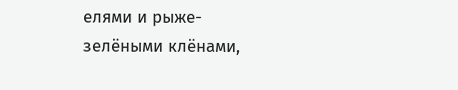елями и рыже-зелёными клёнами,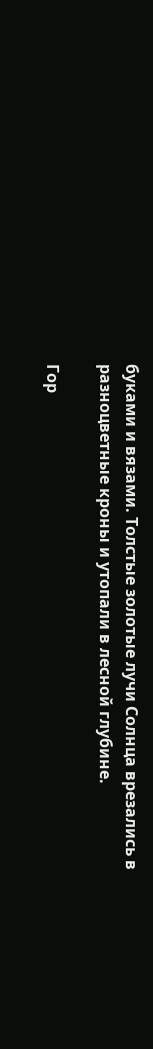буками и вязами. Толстые золотые лучи Солнца врезались в разноцветные кроны и утопали в лесной глубине.

Гор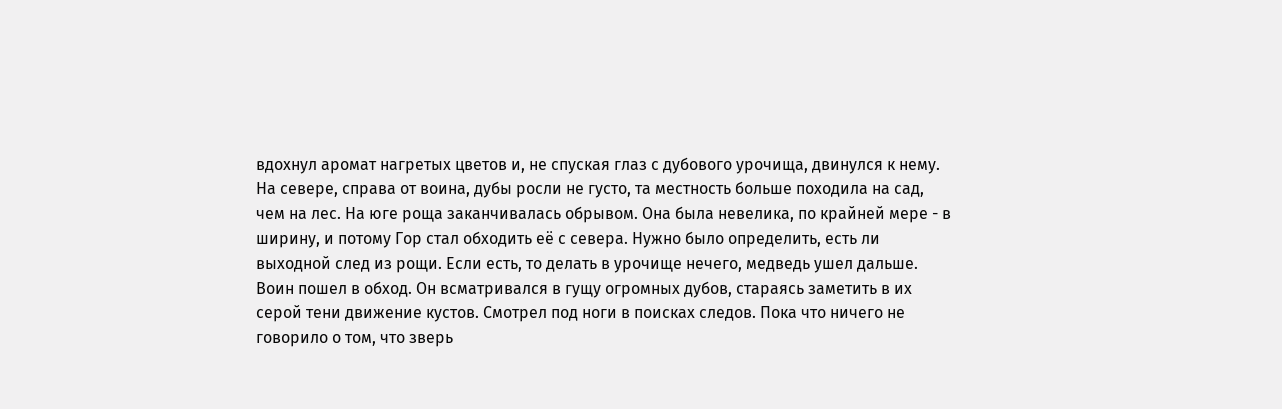вдохнул аромат нагретых цветов и, не спуская глаз с дубового урочища, двинулся к нему. На севере, справа от воина, дубы росли не густо, та местность больше походила на сад, чем на лес. На юге роща заканчивалась обрывом. Она была невелика, по крайней мере - в ширину, и потому Гор стал обходить её с севера. Нужно было определить, есть ли выходной след из рощи. Если есть, то делать в урочище нечего, медведь ушел дальше. Воин пошел в обход. Он всматривался в гущу огромных дубов, стараясь заметить в их серой тени движение кустов. Смотрел под ноги в поисках следов. Пока что ничего не говорило о том, что зверь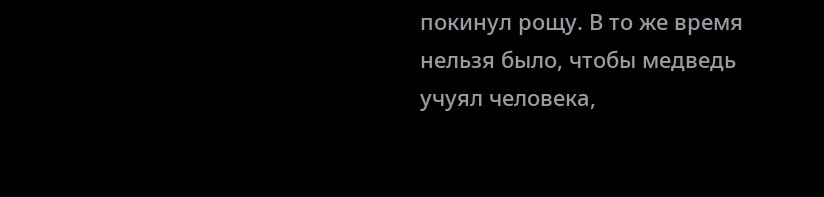покинул рощу. В то же время нельзя было, чтобы медведь учуял человека,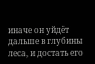иначе он уйдёт дальше в глубины леса, и достать его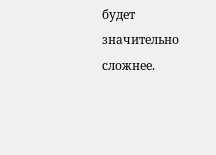будет значительно сложнее.